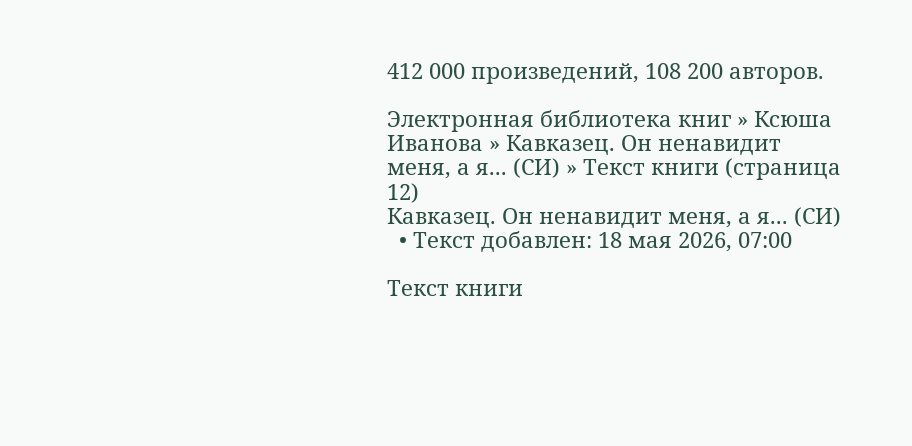412 000 произведений, 108 200 авторов.

Электронная библиотека книг » Ксюша Иванова » Кавказец. Он ненавидит меня, а я... (СИ) » Текст книги (страница 12)
Кавказец. Он ненавидит меня, а я... (СИ)
  • Текст добавлен: 18 мая 2026, 07:00

Текст книги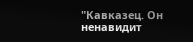"Кавказец. Он ненавидит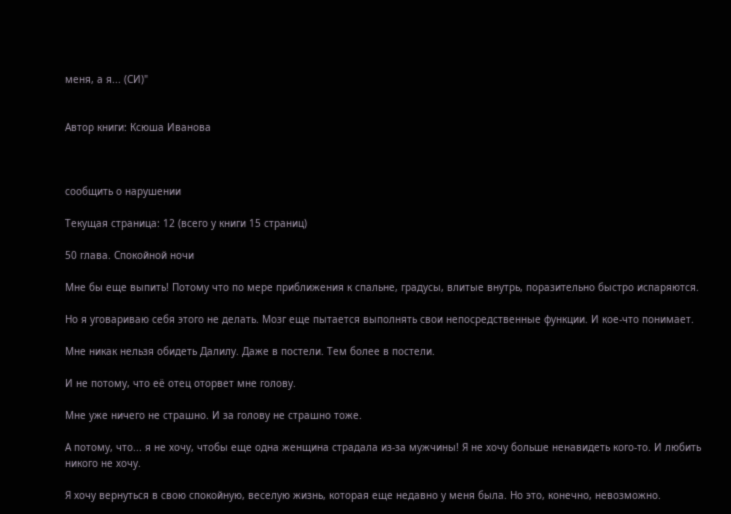меня, а я... (СИ)"


Автор книги: Ксюша Иванова



сообщить о нарушении

Текущая страница: 12 (всего у книги 15 страниц)

50 глава. Спокойной ночи

Мне бы еще выпить! Потому что по мере приближения к спальне, градусы, влитые внутрь, поразительно быстро испаряются.

Но я уговариваю себя этого не делать. Мозг еще пытается выполнять свои непосредственные функции. И кое-что понимает.

Мне никак нельзя обидеть Далилу. Даже в постели. Тем более в постели.

И не потому, что её отец оторвет мне голову.

Мне уже ничего не страшно. И за голову не страшно тоже.

А потому, что... я не хочу, чтобы еще одна женщина страдала из-за мужчины! Я не хочу больше ненавидеть кого-то. И любить никого не хочу.

Я хочу вернуться в свою спокойную, веселую жизнь, которая еще недавно у меня была. Но это, конечно, невозможно.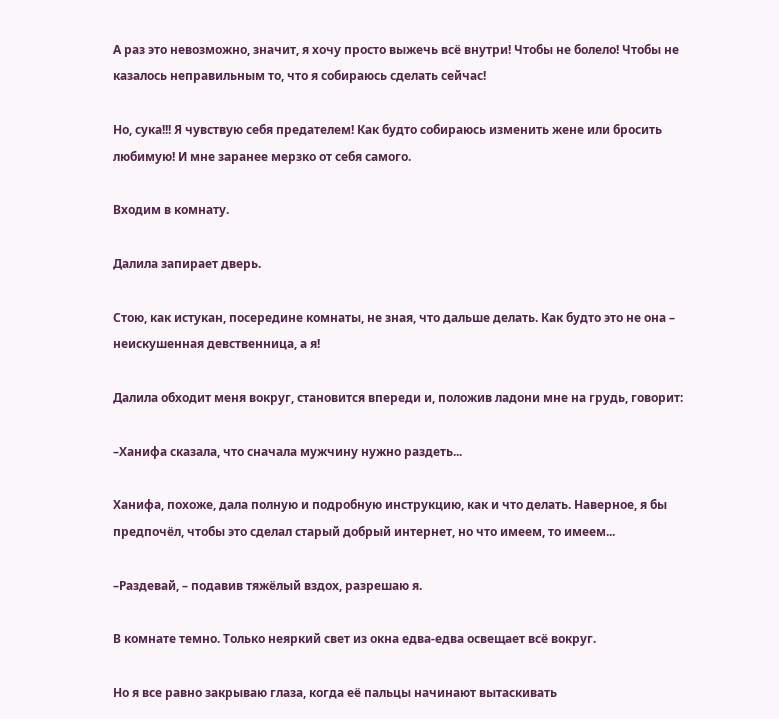А раз это невозможно, значит, я хочу просто выжечь всё внутри! Чтобы не болело! Чтобы не казалось неправильным то, что я собираюсь сделать сейчас!

Но, сука!!! Я чувствую себя предателем! Как будто собираюсь изменить жене или бросить любимую! И мне заранее мерзко от себя самого.

Входим в комнату.

Далила запирает дверь.

Стою, как истукан, посередине комнаты, не зная, что дальше делать. Как будто это не она – неискушенная девственница, а я!

Далила обходит меня вокруг, становится впереди и, положив ладони мне на грудь, говорит:

–Ханифа сказала, что сначала мужчину нужно раздеть...

Ханифа, похоже, дала полную и подробную инструкцию, как и что делать. Наверное, я бы предпочёл, чтобы это сделал старый добрый интернет, но что имеем, то имеем...

–Раздевай, – подавив тяжёлый вздох, разрешаю я.

В комнате темно. Только неяркий свет из окна едва-едва освещает всё вокруг.

Но я все равно закрываю глаза, когда её пальцы начинают вытаскивать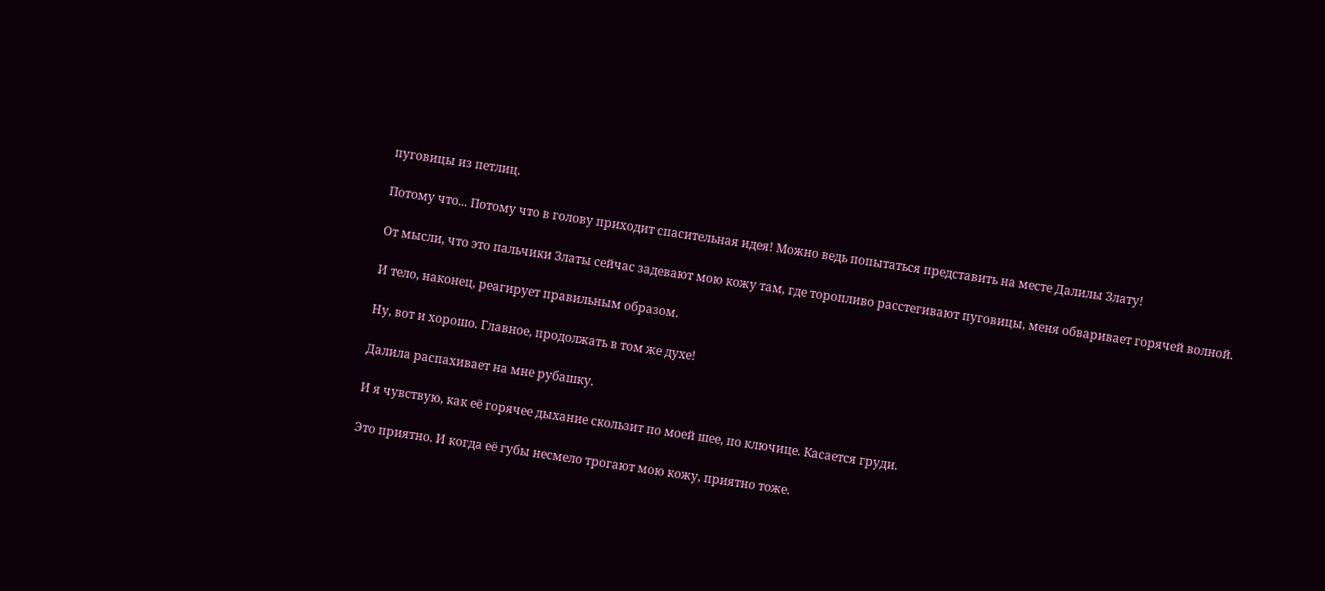пуговицы из петлиц.

Потому что... Потому что в голову приходит спасительная идея! Можно ведь попытаться представить на месте Далилы Злату!

От мысли, что это пальчики Златы сейчас задевают мою кожу там, где торопливо расстегивают пуговицы, меня обваривает горячей волной.

И тело, наконец, реагирует правильным образом.

Ну, вот и хорошо. Главное, продолжать в том же духе!

Далила распахивает на мне рубашку.

И я чувствую, как её горячее дыхание скользит по моей шее, по ключице. Касается груди.

Это приятно. И когда её губы несмело трогают мою кожу, приятно тоже.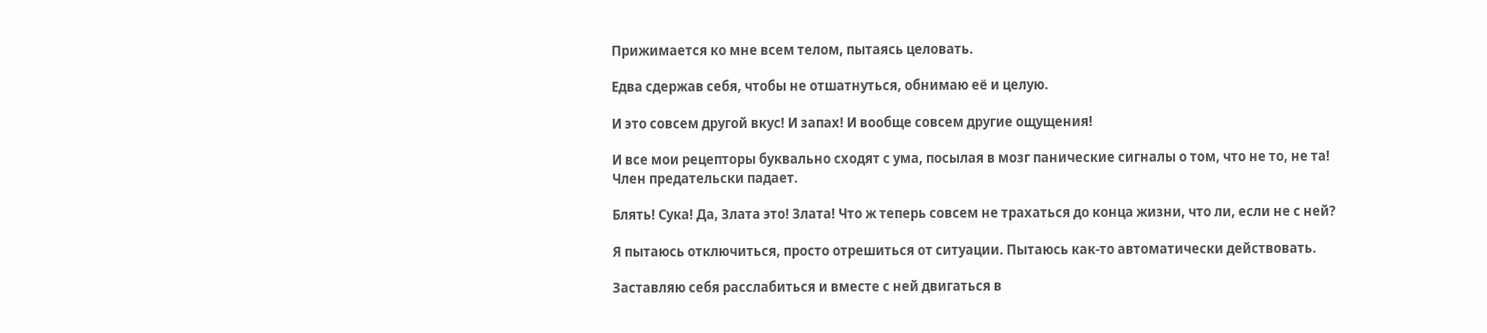Прижимается ко мне всем телом, пытаясь целовать.

Едва сдержав себя, чтобы не отшатнуться, обнимаю её и целую.

И это совсем другой вкус! И запах! И вообще совсем другие ощущения!

И все мои рецепторы буквально сходят с ума, посылая в мозг панические сигналы о том, что не то, не та! Член предательски падает.

Блять! Сука! Да, Злата это! Злата! Что ж теперь совсем не трахаться до конца жизни, что ли, если не с ней?

Я пытаюсь отключиться, просто отрешиться от ситуации. Пытаюсь как-то автоматически действовать.

Заставляю себя расслабиться и вместе с ней двигаться в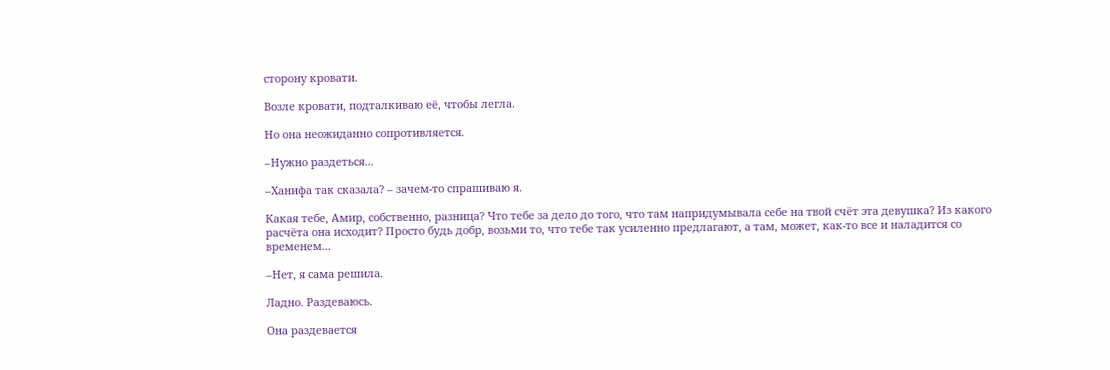сторону кровати.

Возле кровати, подталкиваю её, чтобы легла.

Но она неожиданно сопротивляется.

–Нужно раздеться...

–Ханифа так сказала? – зачем-то спрашиваю я.

Какая тебе, Амир, собственно, разница? Что тебе за дело до того, что там напридумывала себе на твой счёт эта девушка? Из какого расчёта она исходит? Просто будь добр, возьми то, что тебе так усиленно предлагают, а там, может, как-то все и наладится со временем...

–Нет, я сама решила.

Ладно. Раздеваюсь.

Она раздевается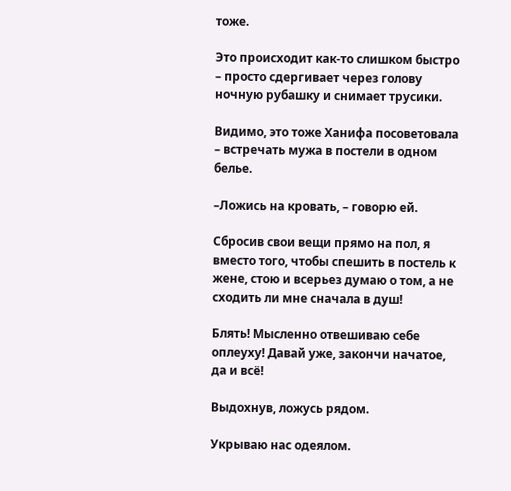тоже.

Это происходит как-то слишком быстро – просто сдергивает через голову ночную рубашку и снимает трусики.

Видимо, это тоже Ханифа посоветовала – встречать мужа в постели в одном белье.

–Ложись на кровать, – говорю ей.

Сбросив свои вещи прямо на пол, я вместо того, чтобы спешить в постель к жене, стою и всерьез думаю о том, а не сходить ли мне сначала в душ!

Блять! Мысленно отвешиваю себе оплеуху! Давай уже, закончи начатое, да и всё!

Выдохнув, ложусь рядом.

Укрываю нас одеялом.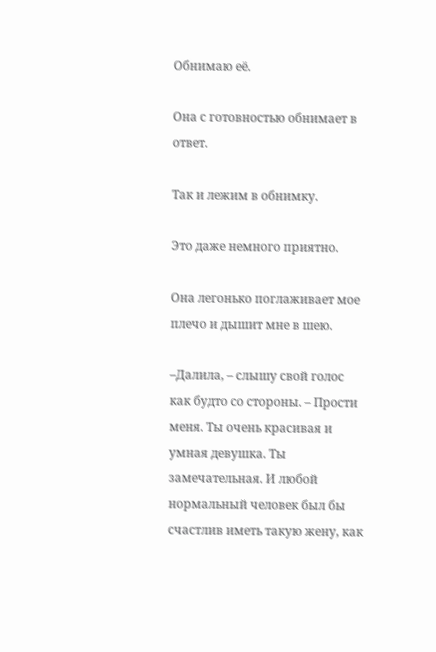Обнимаю её.

Она с готовностью обнимает в ответ.

Так и лежим в обнимку.

Это даже немного приятно.

Она легонько поглаживает мое плечо и дышит мне в шею.

–Далила, – слышу свой голос как будто со стороны. – Прости меня. Ты очень красивая и умная девушка. Ты замечательная. И любой нормальный человек был бы счастлив иметь такую жену, как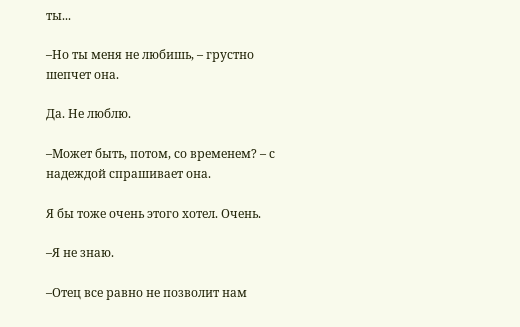ты...

–Но ты меня не любишь, – грустно шепчет она.

Да. Не люблю.

–Может быть, потом, со временем? – с надеждой спрашивает она.

Я бы тоже очень этого хотел. Очень.

–Я не знаю.

–Отец все равно не позволит нам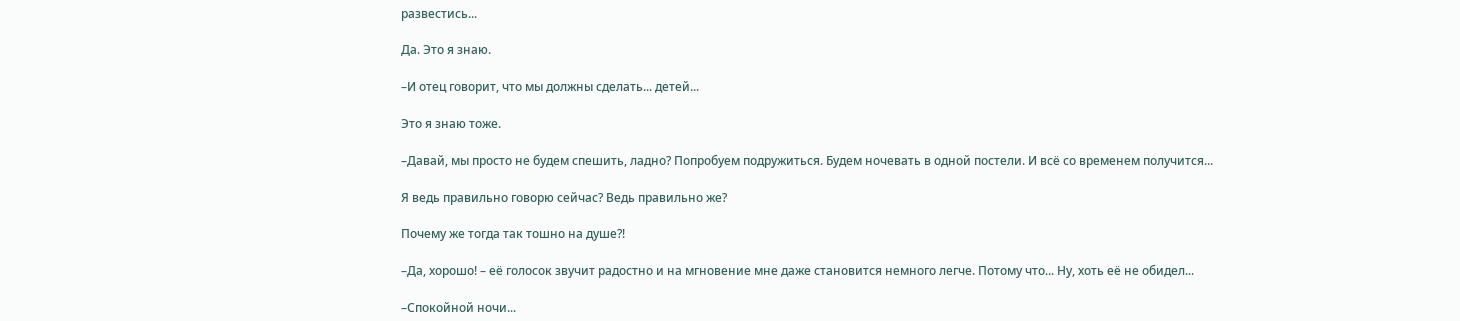развестись...

Да. Это я знаю.

–И отец говорит, что мы должны сделать... детей...

Это я знаю тоже.

–Давай, мы просто не будем спешить, ладно? Попробуем подружиться. Будем ночевать в одной постели. И всё со временем получится...

Я ведь правильно говорю сейчас? Ведь правильно же?

Почему же тогда так тошно на душе?!

–Да, хорошо! – её голосок звучит радостно и на мгновение мне даже становится немного легче. Потому что... Ну, хоть её не обидел...

–Спокойной ночи...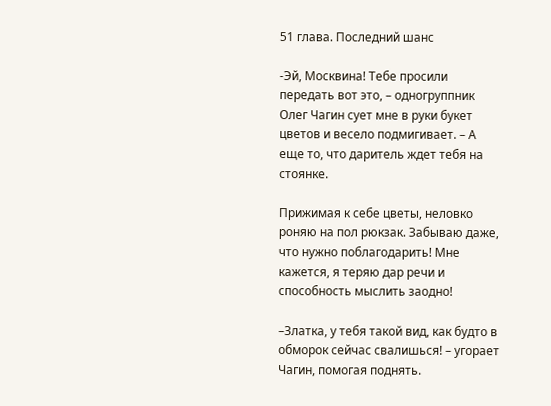51 глава. Последний шанс

-Эй, Москвина! Тебе просили передать вот это, – одногруппник Олег Чагин сует мне в руки букет цветов и весело подмигивает. – А еще то, что даритель ждет тебя на стоянке.

Прижимая к себе цветы, неловко роняю на пол рюкзак. Забываю даже, что нужно поблагодарить! Мне кажется, я теряю дар речи и способность мыслить заодно!

–Златка, у тебя такой вид, как будто в обморок сейчас свалишься! – угорает Чагин, помогая поднять.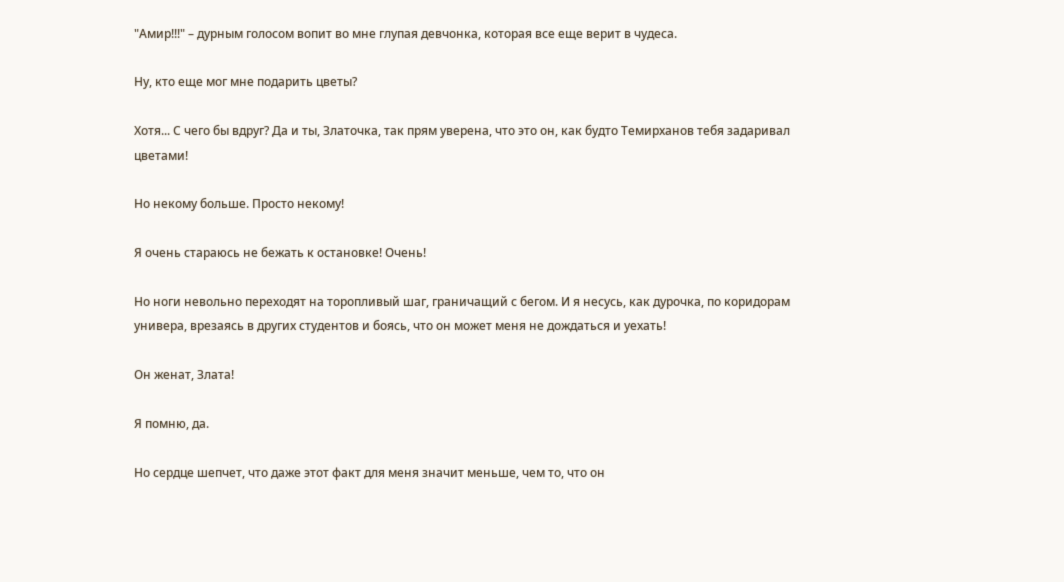"Амир!!!" – дурным голосом вопит во мне глупая девчонка, которая все еще верит в чудеса.

Ну, кто еще мог мне подарить цветы?

Хотя... С чего бы вдруг? Да и ты, Златочка, так прям уверена, что это он, как будто Темирханов тебя задаривал цветами!

Но некому больше. Просто некому!

Я очень стараюсь не бежать к остановке! Очень!

Но ноги невольно переходят на торопливый шаг, граничащий с бегом. И я несусь, как дурочка, по коридорам универа, врезаясь в других студентов и боясь, что он может меня не дождаться и уехать!

Он женат, Злата!

Я помню, да.

Но сердце шепчет, что даже этот факт для меня значит меньше, чем то, что он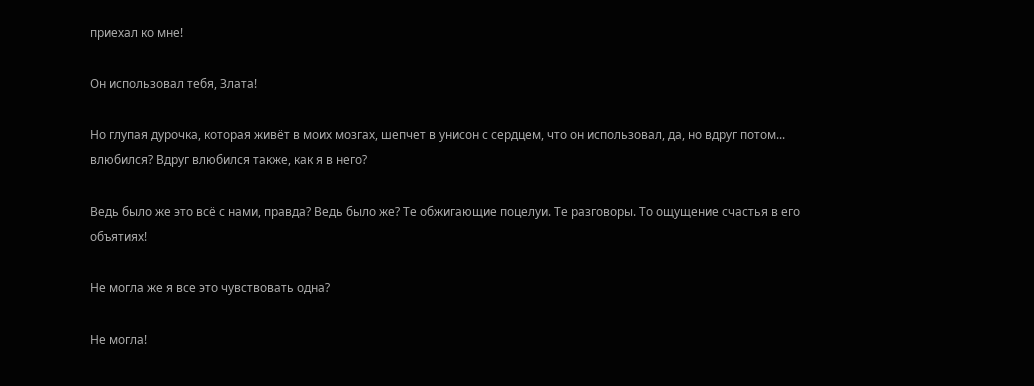приехал ко мне!

Он использовал тебя, Злата!

Но глупая дурочка, которая живёт в моих мозгах, шепчет в унисон с сердцем, что он использовал, да, но вдруг потом... влюбился? Вдруг влюбился также, как я в него?

Ведь было же это всё с нами, правда? Ведь было же? Те обжигающие поцелуи. Те разговоры. То ощущение счастья в его объятиях!

Не могла же я все это чувствовать одна?

Не могла!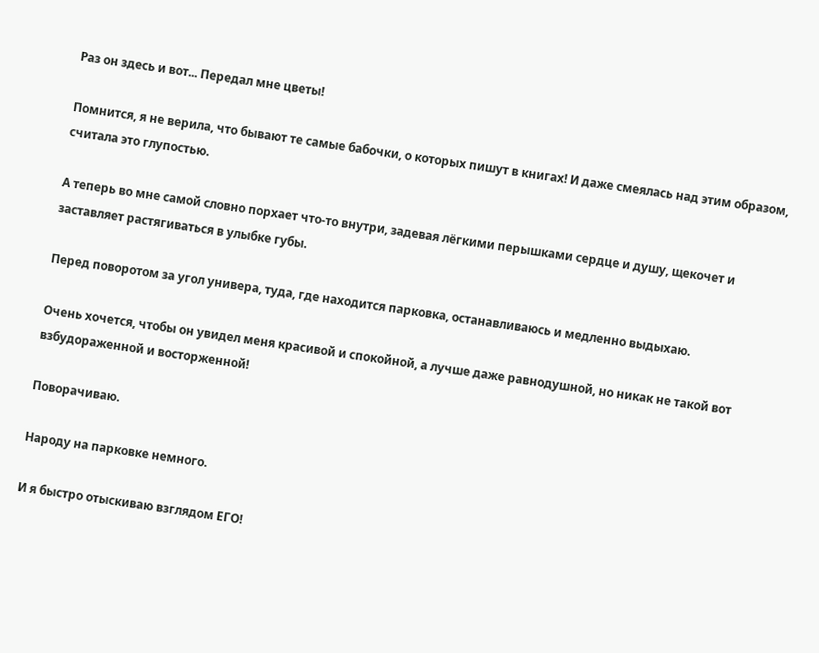Раз он здесь и вот... Передал мне цветы!

Помнится, я не верила, что бывают те самые бабочки, о которых пишут в книгах! И даже смеялась над этим образом, считала это глупостью.

А теперь во мне самой словно порхает что-то внутри, задевая лёгкими перышками сердце и душу, щекочет и заставляет растягиваться в улыбке губы.

Перед поворотом за угол универа, туда, где находится парковка, останавливаюсь и медленно выдыхаю.

Очень хочется, чтобы он увидел меня красивой и спокойной, а лучше даже равнодушной, но никак не такой вот взбудораженной и восторженной!

Поворачиваю.

Народу на парковке немного.

И я быстро отыскиваю взглядом ЕГО!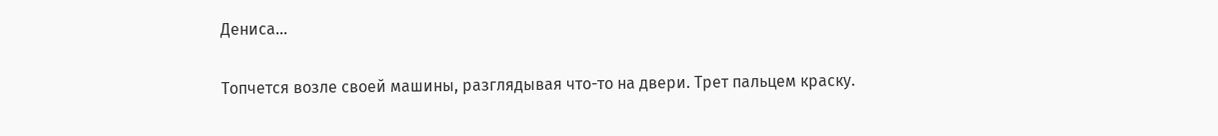Дениса...

Топчется возле своей машины, разглядывая что-то на двери. Трет пальцем краску.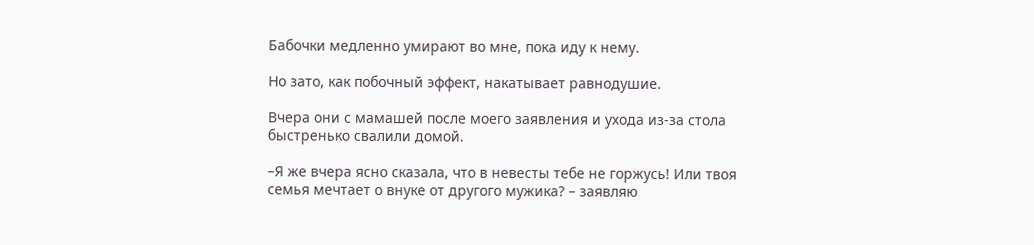Бабочки медленно умирают во мне, пока иду к нему.

Но зато, как побочный эффект, накатывает равнодушие.

Вчера они с мамашей после моего заявления и ухода из-за стола быстренько свалили домой.

–Я же вчера ясно сказала, что в невесты тебе не горжусь! Или твоя семья мечтает о внуке от другого мужика? – заявляю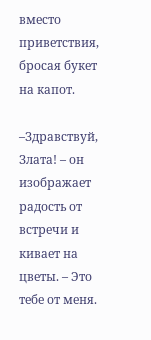вместо приветствия, бросая букет на капот.

–Здравствуй, Злата! – он изображает радость от встречи и кивает на цветы. – Это тебе от меня.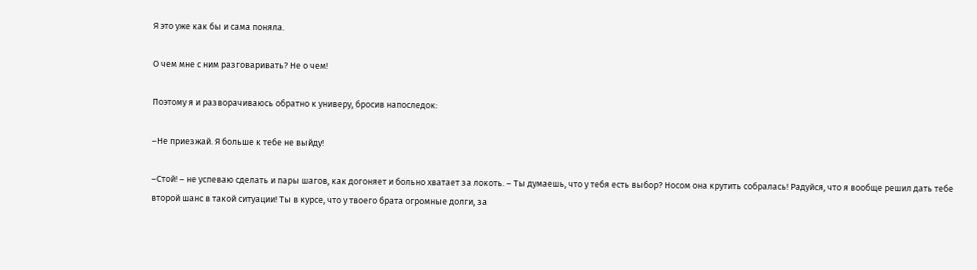Я это уже как бы и сама поняла.

О чем мне с ним разговаривать? Не о чем!

Поэтому я и разворачиваюсь обратно к универу, бросив напоследок:

–Не приезжай. Я больше к тебе не выйду!

–Стой! – не успеваю сделать и пары шагов, как догоняет и больно хватает за локоть. – Ты думаешь, что у тебя есть выбор? Носом она крутить собралась! Радуйся, что я вообще решил дать тебе второй шанс в такой ситуации! Ты в курсе, что у твоего брата огромные долги, за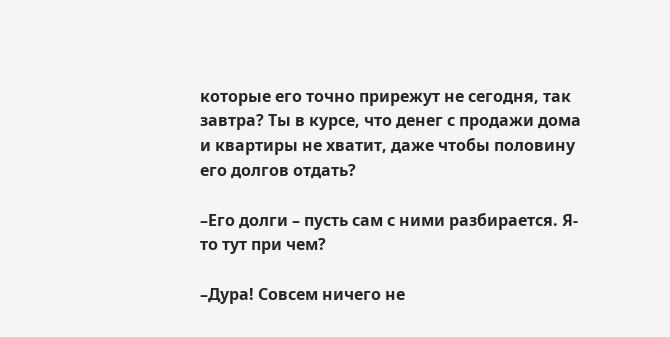которые его точно прирежут не сегодня, так завтра? Ты в курсе, что денег с продажи дома и квартиры не хватит, даже чтобы половину его долгов отдать?

–Его долги – пусть сам с ними разбирается. Я-то тут при чем?

–Дура! Совсем ничего не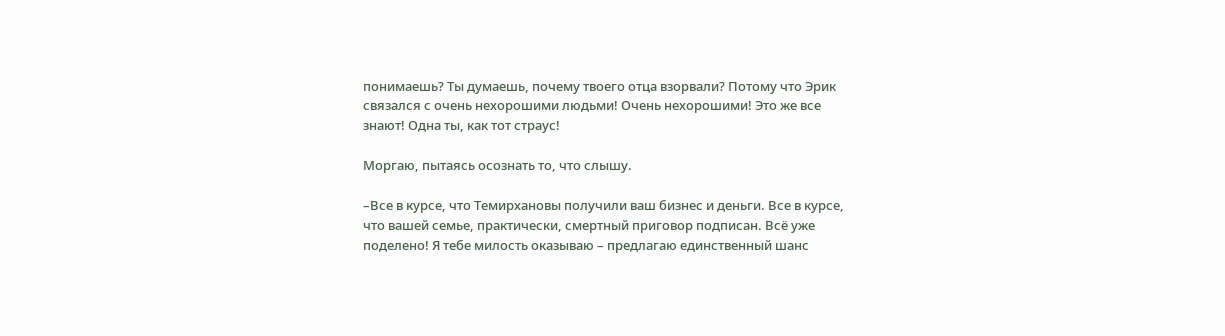понимаешь? Ты думаешь, почему твоего отца взорвали? Потому что Эрик связался с очень нехорошими людьми! Очень нехорошими! Это же все знают! Одна ты, как тот страус!

Моргаю, пытаясь осознать то, что слышу.

–Все в курсе, что Темирхановы получили ваш бизнес и деньги. Все в курсе, что вашей семье, практически, смертный приговор подписан. Всё уже поделено! Я тебе милость оказываю – предлагаю единственный шанс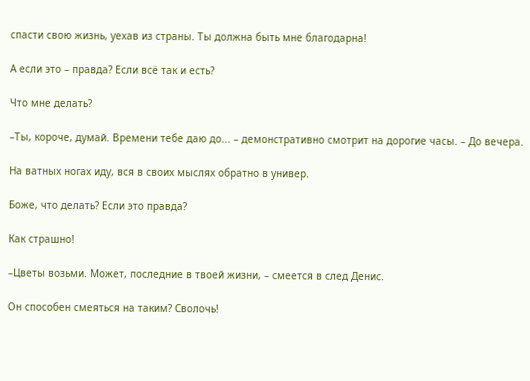спасти свою жизнь, уехав из страны. Ты должна быть мне благодарна!

А если это – правда? Если всё так и есть?

Что мне делать?

–Ты, короче, думай. Времени тебе даю до... – демонстративно смотрит на дорогие часы. – До вечера.

На ватных ногах иду, вся в своих мыслях обратно в универ.

Боже, что делать? Если это правда?

Как страшно!

–Цветы возьми. Может, последние в твоей жизни, – смеется в след Денис.

Он способен смеяться на таким? Сволочь!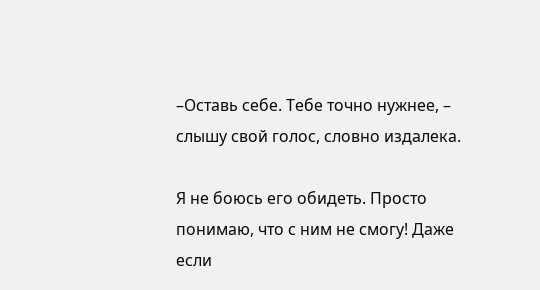–Оставь себе. Тебе точно нужнее, – слышу свой голос, словно издалека.

Я не боюсь его обидеть. Просто понимаю, что с ним не смогу! Даже если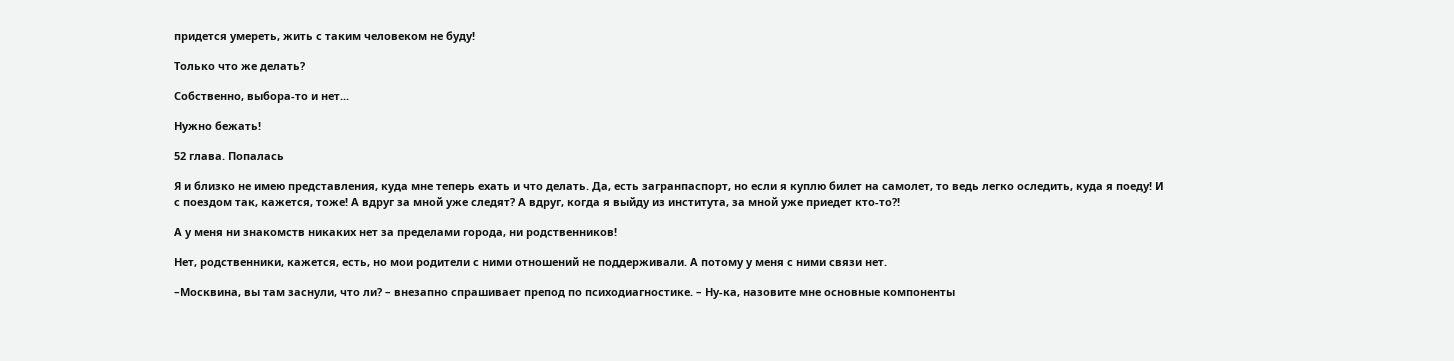придется умереть, жить с таким человеком не буду!

Только что же делать?

Собственно, выбора-то и нет...

Нужно бежать!

52 глава. Попалась

Я и близко не имею представления, куда мне теперь ехать и что делать. Да, есть загранпаспорт, но если я куплю билет на самолет, то ведь легко оследить, куда я поеду! И с поездом так, кажется, тоже! А вдруг за мной уже следят? А вдруг, когда я выйду из института, за мной уже приедет кто-то?!

А у меня ни знакомств никаких нет за пределами города, ни родственников!

Нет, родственники, кажется, есть, но мои родители с ними отношений не поддерживали. А потому у меня с ними связи нет.

–Москвина, вы там заснули, что ли? – внезапно спрашивает препод по психодиагностике. – Ну-ка, назовите мне основные компоненты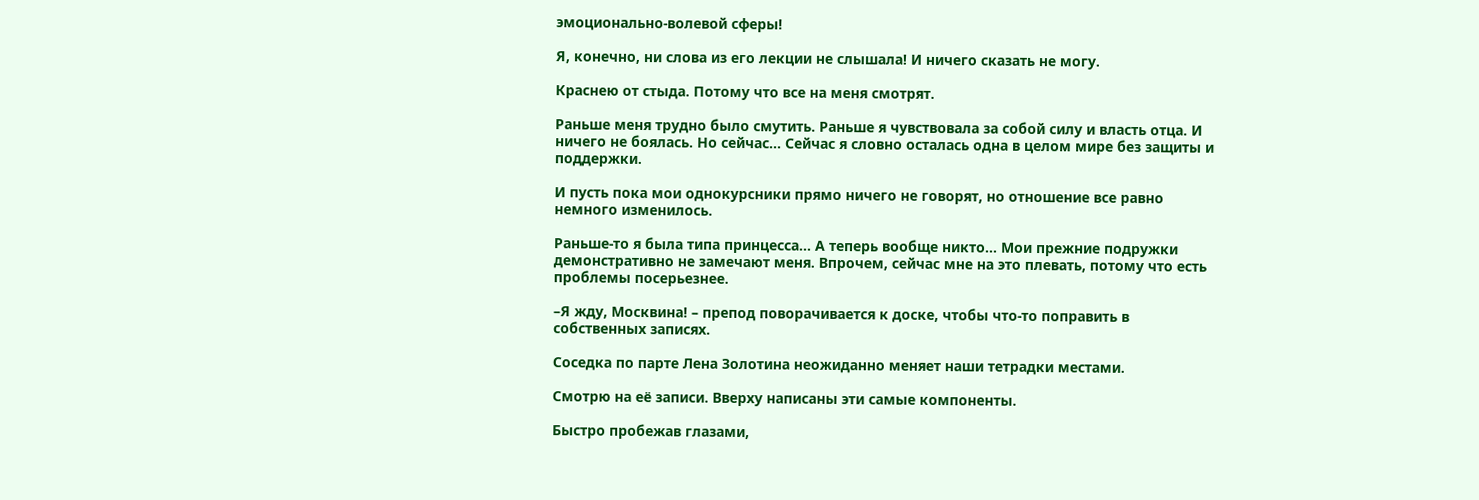эмоционально-волевой сферы!

Я, конечно, ни слова из его лекции не слышала! И ничего сказать не могу.

Краснею от стыда. Потому что все на меня смотрят.

Раньше меня трудно было смутить. Раньше я чувствовала за собой силу и власть отца. И ничего не боялась. Но сейчас... Сейчас я словно осталась одна в целом мире без защиты и поддержки.

И пусть пока мои однокурсники прямо ничего не говорят, но отношение все равно немного изменилось.

Раньше-то я была типа принцесса... А теперь вообще никто... Мои прежние подружки демонстративно не замечают меня. Впрочем, сейчас мне на это плевать, потому что есть проблемы посерьезнее.

–Я жду, Москвина! – препод поворачивается к доске, чтобы что-то поправить в собственных записях.

Соседка по парте Лена Золотина неожиданно меняет наши тетрадки местами.

Смотрю на её записи. Вверху написаны эти самые компоненты.

Быстро пробежав глазами,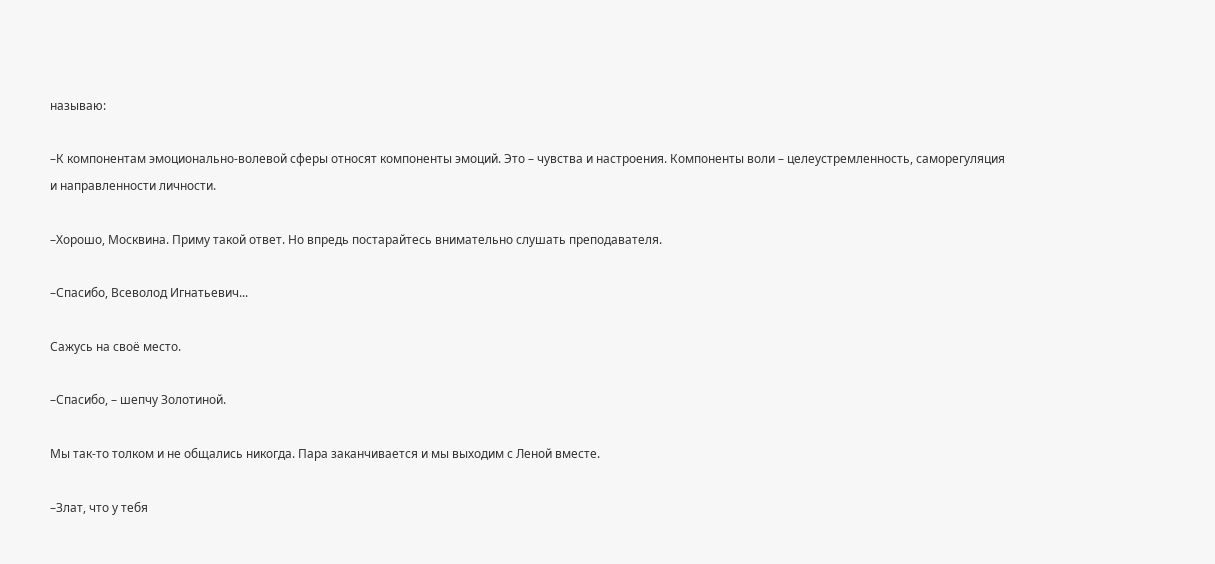называю:

–К компонентам эмоционально-волевой сферы относят компоненты эмоций. Это – чувства и настроения. Компоненты воли – целеустремленность, саморегуляция и направленности личности.

–Хорошо, Москвина. Приму такой ответ. Но впредь постарайтесь внимательно слушать преподавателя.

–Спасибо, Всеволод Игнатьевич...

Сажусь на своё место.

–Спасибо, – шепчу Золотиной.

Мы так-то толком и не общались никогда. Пара заканчивается и мы выходим с Леной вместе.

–Злат, что у тебя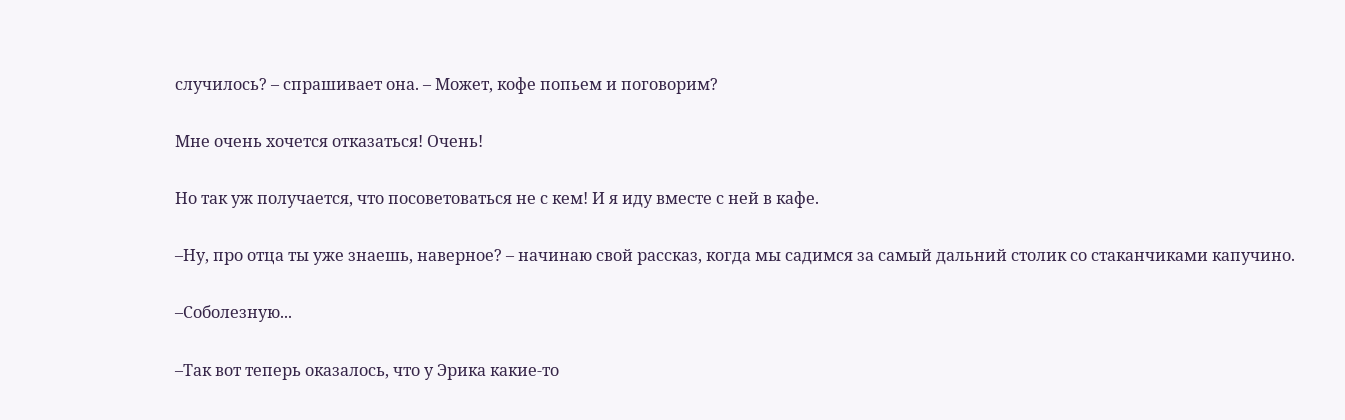случилось? – спрашивает она. – Может, кофе попьем и поговорим?

Мне очень хочется отказаться! Очень!

Но так уж получается, что посоветоваться не с кем! И я иду вместе с ней в кафе.

–Ну, про отца ты уже знаешь, наверное? – начинаю свой рассказ, когда мы садимся за самый дальний столик со стаканчиками капучино.

–Соболезную...

–Так вот теперь оказалось, что у Эрика какие-то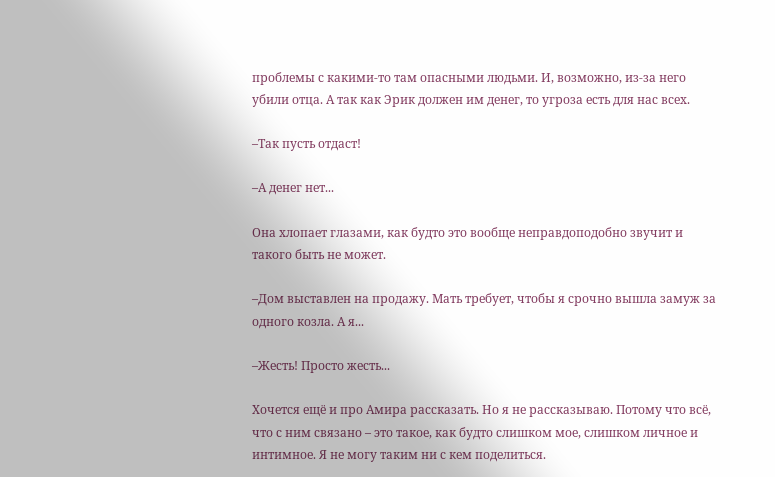проблемы с какими-то там опасными людьми. И, возможно, из-за него убили отца. А так как Эрик должен им денег, то угроза есть для нас всех.

–Так пусть отдаст!

–А денег нет...

Она хлопает глазами, как будто это вообще неправдоподобно звучит и такого быть не может.

–Дом выставлен на продажу. Мать требует, чтобы я срочно вышла замуж за одного козла. А я...

–Жесть! Просто жесть...

Хочется ещё и про Амира рассказать. Но я не рассказываю. Потому что всё, что с ним связано – это такое, как будто слишком мое, слишком личное и интимное. Я не могу таким ни с кем поделиться.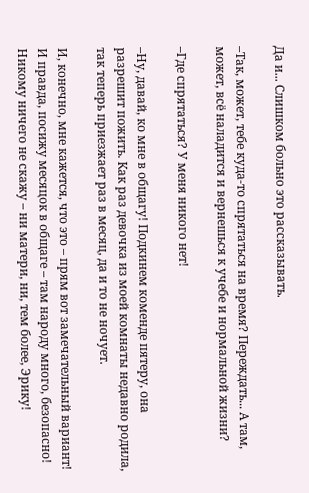Да и... Слишком больно это рассказывать.

–Так, может, тебе куда-то спрятаться на время? Переждать... А там, может, всё наладится и вернешься к учебе и нормальной жизни?

–Где спрятаться? У меня никого нет!

–Ну, давай, ко мне в общагу! Подкинем коменде пятеру, она разрешит пожить. Как раз девочка из моей комнаты недавно родила, так теперь приезжает раз в месяц, да и то не ночует.

И, конечно, мне кажется, что это – прям вот замечательный вариант! И правда, посижу месяцок в общаге – там народу много, безопасно! Никому ничего не скажу – ни матери, ни, тем более, Эрику!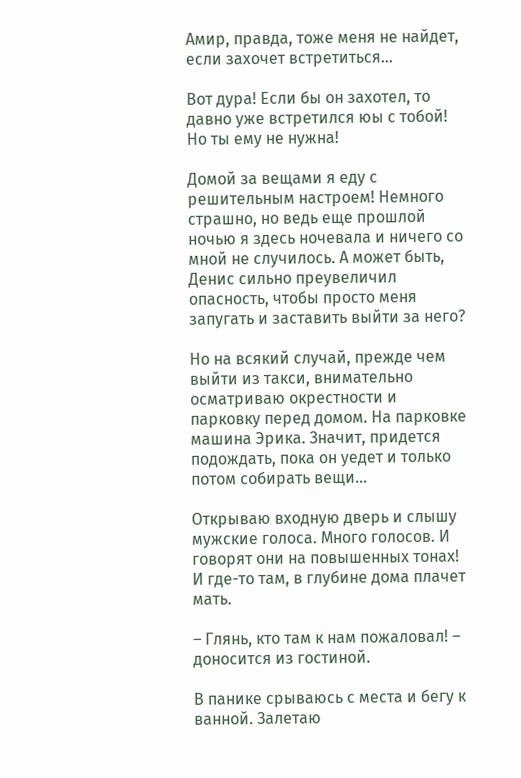Амир, правда, тоже меня не найдет, если захочет встретиться...

Вот дура! Если бы он захотел, то давно уже встретился юы с тобой! Но ты ему не нужна!

Домой за вещами я еду с решительным настроем! Немного страшно, но ведь еще прошлой ночью я здесь ночевала и ничего со мной не случилось. А может быть, Денис сильно преувеличил опасность, чтобы просто меня запугать и заставить выйти за него?

Но на всякий случай, прежде чем выйти из такси, внимательно осматриваю окрестности и парковку перед домом. На парковке машина Эрика. Значит, придется подождать, пока он уедет и только потом собирать вещи...

Открываю входную дверь и слышу мужские голоса. Много голосов. И говорят они на повышенных тонах! И где-то там, в глубине дома плачет мать.

– Глянь, кто там к нам пожаловал! – доносится из гостиной.

В панике срываюсь с места и бегу к ванной. Залетаю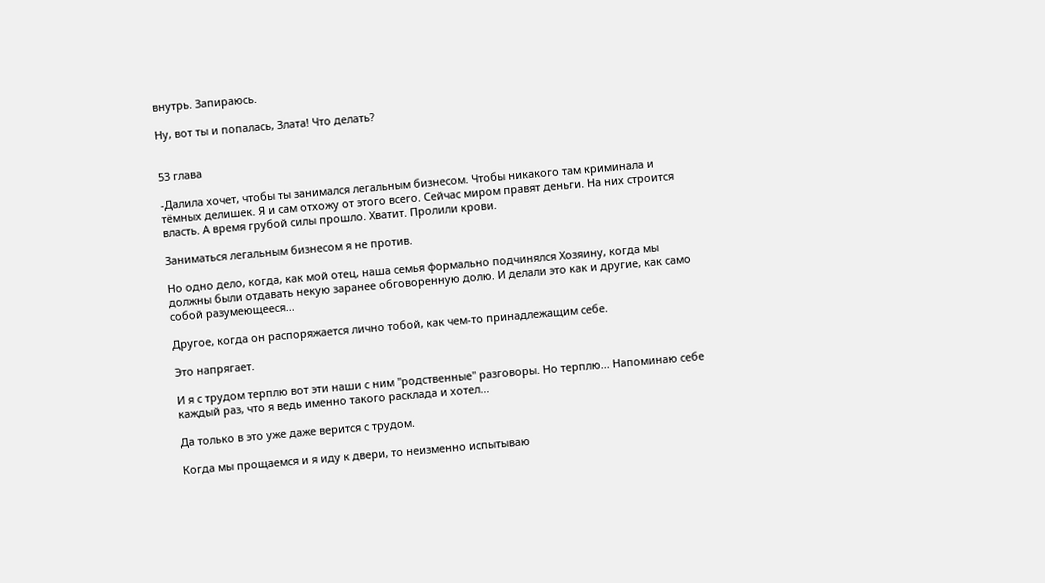внутрь. Запираюсь.

Ну, вот ты и попалась, Злата! Что делать?


53 глава

-Далила хочет, чтобы ты занимался легальным бизнесом. Чтобы никакого там криминала и тёмных делишек. Я и сам отхожу от этого всего. Сейчас миром правят деньги. На них строится власть. А время грубой силы прошло. Хватит. Пролили крови.

Заниматься легальным бизнесом я не против.

Но одно дело, когда, как мой отец, наша семья формально подчинялся Хозяину, когда мы должны были отдавать некую заранее обговоренную долю. И делали это как и другие, как само собой разумеющееся...

Другое, когда он распоряжается лично тобой, как чем-то принадлежащим себе.

Это напрягает.

И я с трудом терплю вот эти наши с ним "родственные" разговоры. Но терплю... Напоминаю себе каждый раз, что я ведь именно такого расклада и хотел...

Да только в это уже даже верится с трудом.

Когда мы прощаемся и я иду к двери, то неизменно испытываю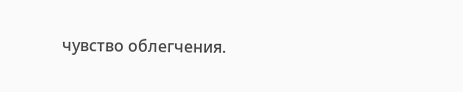чувство облегчения.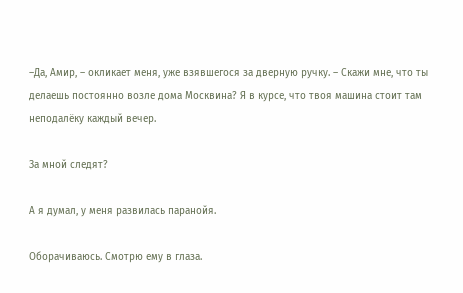–Да, Амир, – окликает меня, уже взявшегося за дверную ручку. – Скажи мне, что ты делаешь постоянно возле дома Москвина? Я в курсе, что твоя машина стоит там неподалёку каждый вечер.

За мной следят?

А я думал, у меня развилась паранойя.

Оборачиваюсь. Смотрю ему в глаза.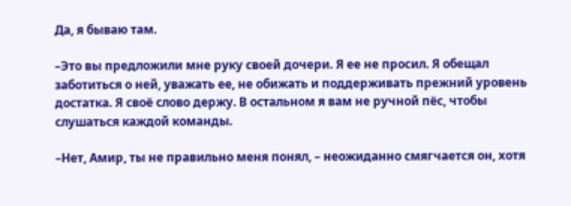Да, я бываю там.

–Это вы предложили мне руку своей дочери. Я ее не просил. Я обещал заботиться о ней, уважать ее, не обижать и поддерживать прежний уровень достатка. Я своё слово держу. В остальном я вам не ручной пёс, чтобы слушаться каждой команды.

–Нет, Амир, ты не правильно меня понял, – неожиданно смягчается он, хотя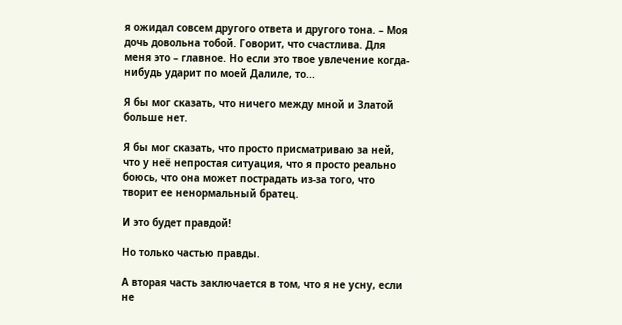я ожидал совсем другого ответа и другого тона. – Моя дочь довольна тобой. Говорит, что счастлива. Для меня это – главное. Но если это твое увлечение когда-нибудь ударит по моей Далиле, то...

Я бы мог сказать, что ничего между мной и Златой больше нет.

Я бы мог сказать, что просто присматриваю за ней, что у неё непростая ситуация, что я просто реально боюсь, что она может пострадать из-за того, что творит ее ненормальный братец.

И это будет правдой!

Но только частью правды.

А вторая часть заключается в том, что я не усну, если не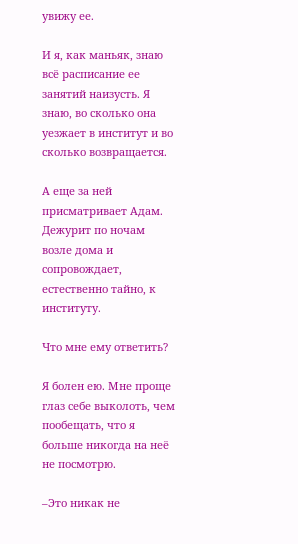увижу ее.

И я, как маньяк, знаю всё расписание ее занятий наизусть. Я знаю, во сколько она уезжает в институт и во сколько возвращается.

А еще за ней присматривает Адам. Дежурит по ночам возле дома и сопровождает, естественно тайно, к институту.

Что мне ему ответить?

Я болен ею. Мне проще глаз себе выколоть, чем пообещать, что я больше никогда на неё не посмотрю.

–Это никак не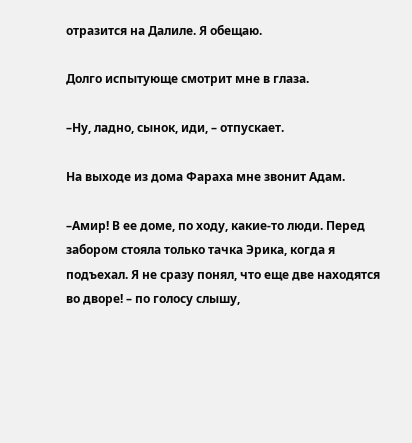отразится на Далиле. Я обещаю.

Долго испытующе смотрит мне в глаза.

–Ну, ладно, сынок, иди, – отпускает.

На выходе из дома Фараха мне звонит Адам.

–Амир! В ее доме, по ходу, какие-то люди. Перед забором стояла только тачка Эрика, когда я подъехал. Я не сразу понял, что еще две находятся во дворе! – по голосу слышу,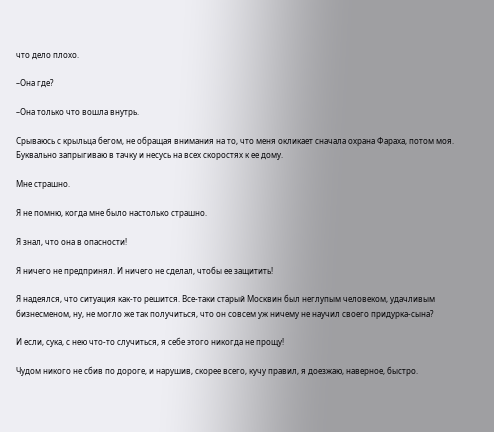что дело плохо.

–Она где?

–Она только что вошла внутрь.

Срываюсь с крыльца бегом, не обращая внимания на то, что меня окликает сначала охрана Фараха, потом моя. Буквально запрыгиваю в тачку и несусь на всех скоростях к ее дому.

Мне страшно.

Я не помню, когда мне было настолько страшно.

Я знал, что она в опасности!

Я ничего не предпринял. И ничего не сделал, чтобы ее защитить!

Я надеялся, что ситуация как-то решится. Все-таки старый Москвин был неглупым человеком, удачливым бизнесменом, ну, не могло же так получиться, что он совсем уж ничему не научил своего придурка-сына?

И если, сука, с нею что-то случиться, я себе этого никогда не прощу!

Чудом никого не сбив по дороге, и нарушив, скорее всего, кучу правил, я доезжаю, наверное, быстро.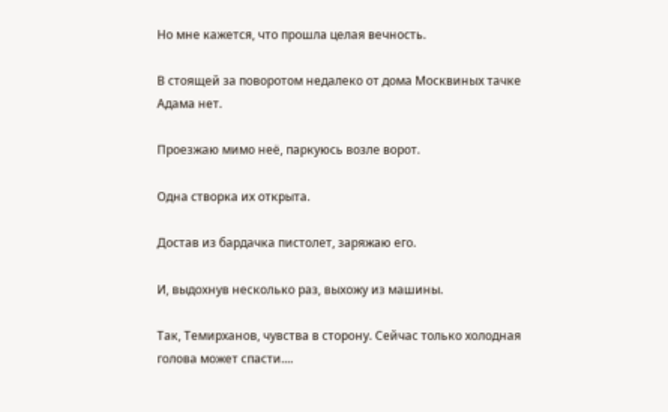Но мне кажется, что прошла целая вечность.

В стоящей за поворотом недалеко от дома Москвиных тачке Адама нет.

Проезжаю мимо неё, паркуюсь возле ворот.

Одна створка их открыта.

Достав из бардачка пистолет, заряжаю его.

И, выдохнув несколько раз, выхожу из машины.

Так, Темирханов, чувства в сторону. Сейчас только холодная голова может спасти....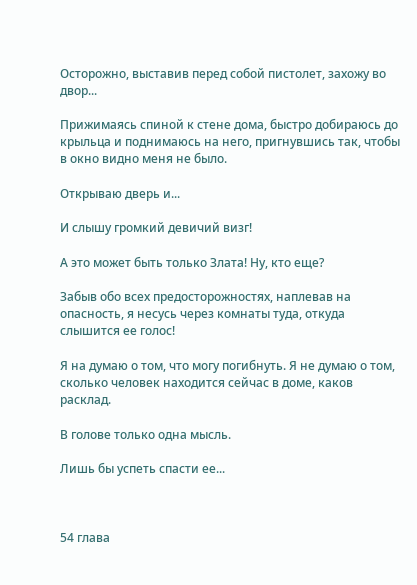Осторожно, выставив перед собой пистолет, захожу во двор...

Прижимаясь спиной к стене дома, быстро добираюсь до крыльца и поднимаюсь на него, пригнувшись так, чтобы в окно видно меня не было.

Открываю дверь и...

И слышу громкий девичий визг!

А это может быть только Злата! Ну, кто еще?

Забыв обо всех предосторожностях, наплевав на опасность, я несусь через комнаты туда, откуда слышится ее голос!

Я на думаю о том, что могу погибнуть. Я не думаю о том, сколько человек находится сейчас в доме, каков расклад.

В голове только одна мысль.

Лишь бы успеть спасти ее...



54 глава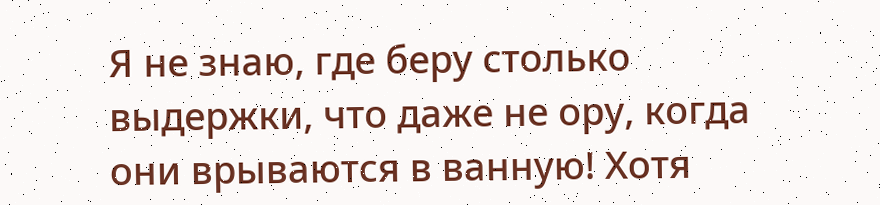Я не знаю, где беру столько выдержки, что даже не ору, когда они врываются в ванную! Хотя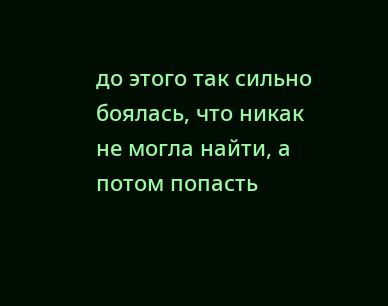до этого так сильно боялась, что никак не могла найти, а потом попасть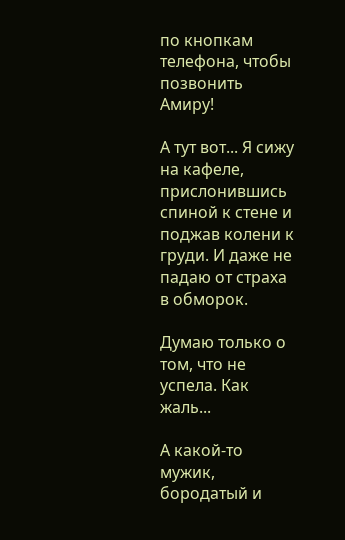по кнопкам телефона, чтобы позвонить Амиру!

А тут вот... Я сижу на кафеле, прислонившись спиной к стене и поджав колени к груди. И даже не падаю от страха в обморок.

Думаю только о том, что не успела. Как жаль...

А какой-то мужик, бородатый и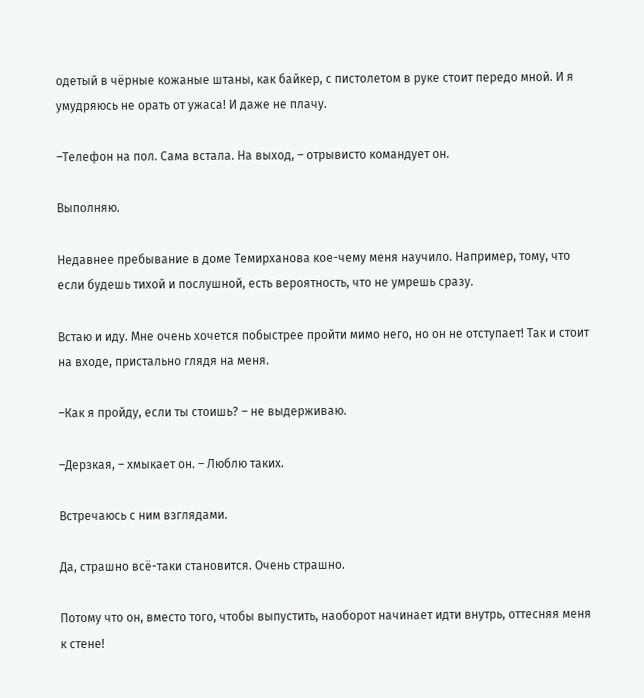одетый в чёрные кожаные штаны, как байкер, с пистолетом в руке стоит передо мной. И я умудряюсь не орать от ужаса! И даже не плачу.

–Телефон на пол. Сама встала. На выход, – отрывисто командует он.

Выполняю.

Недавнее пребывание в доме Темирханова кое-чему меня научило. Например, тому, что если будешь тихой и послушной, есть вероятность, что не умрешь сразу.

Встаю и иду. Мне очень хочется побыстрее пройти мимо него, но он не отступает! Так и стоит на входе, пристально глядя на меня.

–Как я пройду, если ты стоишь? – не выдерживаю.

–Дерзкая, – хмыкает он. – Люблю таких.

Встречаюсь с ним взглядами.

Да, страшно всё-таки становится. Очень страшно.

Потому что он, вместо того, чтобы выпустить, наоборот начинает идти внутрь, оттесняя меня к стене!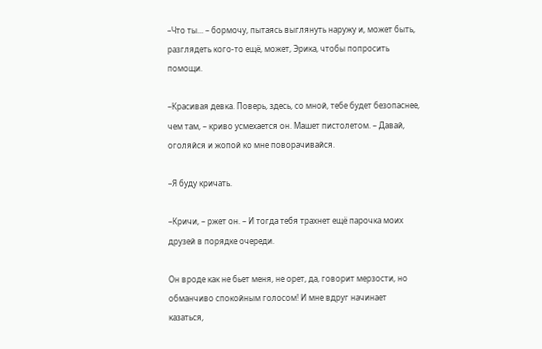–Что ты... – бормочу, пытаясь выглянуть наружу и, может быть, разглядеть кого-то ещё, может, Эрика, чтобы попросить помощи.

–Красивая девка. Поверь, здесь, со мной, тебе будет безопаснее, чем там, – криво усмехается он. Машет пистолетом. – Давай, оголяйся и жопой ко мне поворачивайся.

–Я буду кричать.

–Кричи, – ржет он. – И тогда тебя трахнет ещё парочка моих друзей в порядке очереди.

Он вроде как не бьет меня, не орет, да, говорит мерзости, но обманчиво спокойным голосом! И мне вдруг начинает казаться,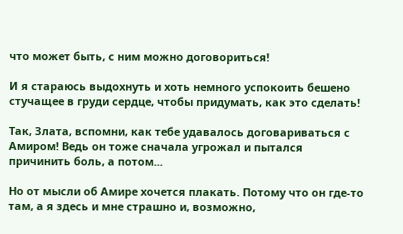что может быть, с ним можно договориться!

И я стараюсь выдохнуть и хоть немного успокоить бешено стучащее в груди сердце, чтобы придумать, как это сделать!

Так, Злата, вспомни, как тебе удавалось договариваться с Амиром! Ведь он тоже сначала угрожал и пытался причинить боль, а потом...

Но от мысли об Амире хочется плакать. Потому что он где-то там, а я здесь и мне страшно и, возможно,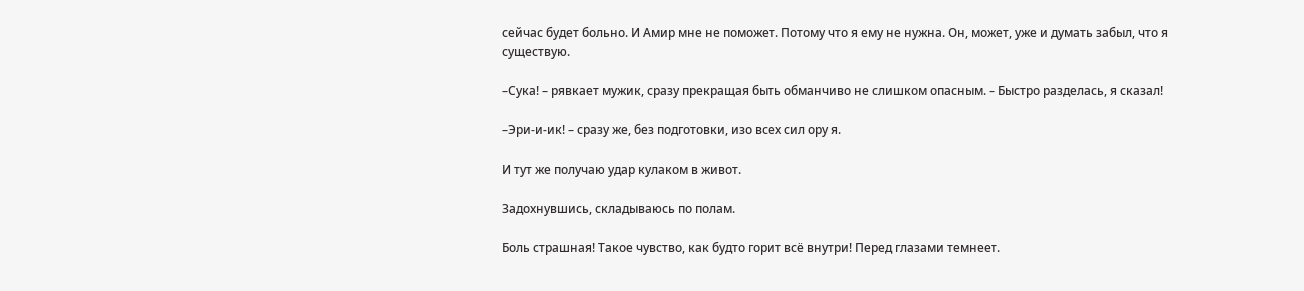сейчас будет больно. И Амир мне не поможет. Потому что я ему не нужна. Он, может, уже и думать забыл, что я существую.

–Сука! – рявкает мужик, сразу прекращая быть обманчиво не слишком опасным. – Быстро разделась, я сказал!

–Эри-и-ик! – сразу же, без подготовки, изо всех сил ору я.

И тут же получаю удар кулаком в живот.

Задохнувшись, складываюсь по полам.

Боль страшная! Такое чувство, как будто горит всё внутри! Перед глазами темнеет.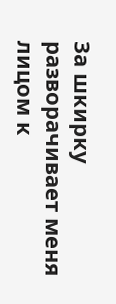За шкирку разворачивает меня лицом к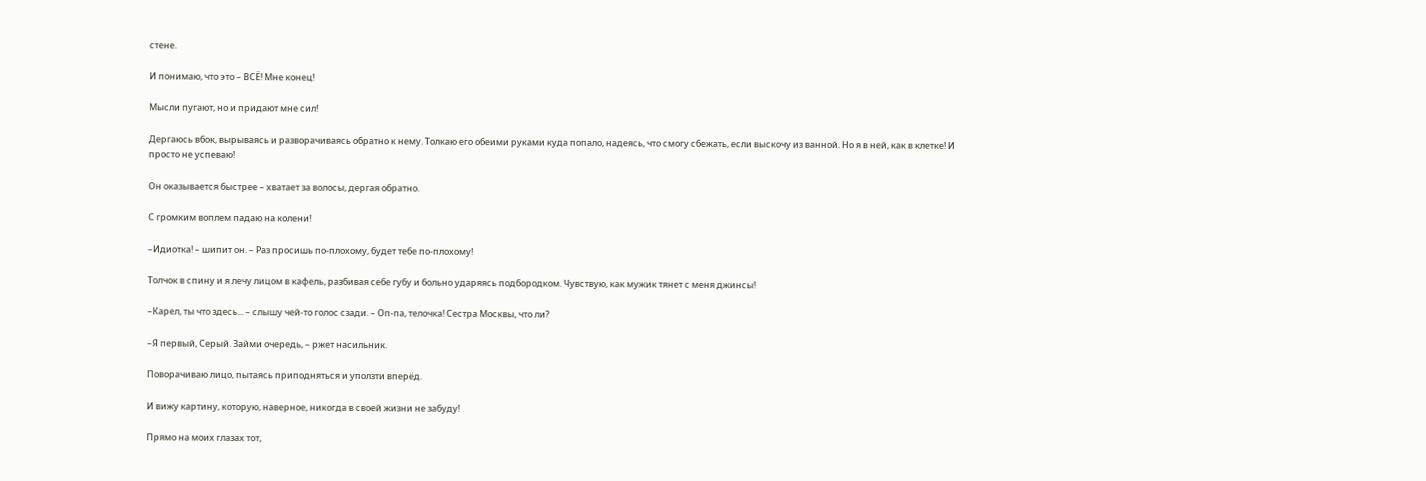стене.

И понимаю, что это – ВСЁ! Мне конец!

Мысли пугают, но и придают мне сил!

Дергаюсь вбок, вырываясь и разворачиваясь обратно к нему. Толкаю его обеими руками куда попало, надеясь, что смогу сбежать, если выскочу из ванной. Но я в ней, как в клетке! И просто не успеваю!

Он оказывается быстрее – хватает за волосы, дергая обратно.

С громким воплем падаю на колени!

–Идиотка! – шипит он. – Раз просишь по-плохому, будет тебе по-плохому!

Толчок в спину и я лечу лицом в кафель, разбивая себе губу и больно ударяясь подбородком. Чувствую, как мужик тянет с меня джинсы!

–Карел, ты что здесь... – слышу чей-то голос сзади. – Оп-па, телочка! Сестра Москвы, что ли?

–Я первый, Серый. Займи очередь, – ржет насильник.

Поворачиваю лицо, пытаясь приподняться и уползти вперёд.

И вижу картину, которую, наверное, никогда в своей жизни не забуду!

Прямо на моих глазах тот,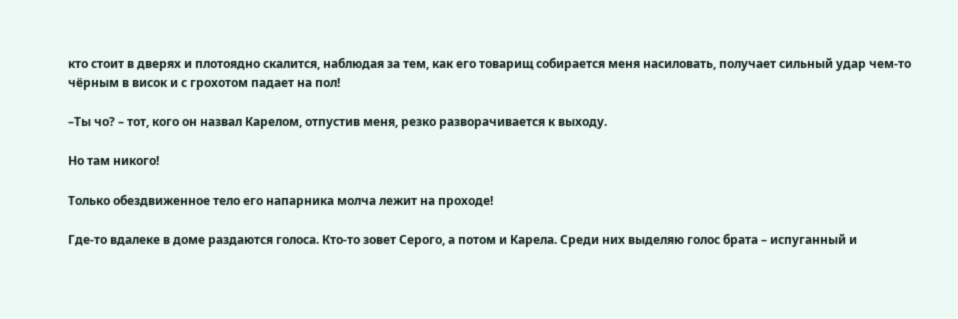кто стоит в дверях и плотоядно скалится, наблюдая за тем, как его товарищ собирается меня насиловать, получает сильный удар чем-то чёрным в висок и с грохотом падает на пол!

–Ты чо? – тот, кого он назвал Карелом, отпустив меня, резко разворачивается к выходу.

Но там никого!

Только обездвиженное тело его напарника молча лежит на проходе!

Где-то вдалеке в доме раздаются голоса. Кто-то зовет Серого, а потом и Карела. Среди них выделяю голос брата – испуганный и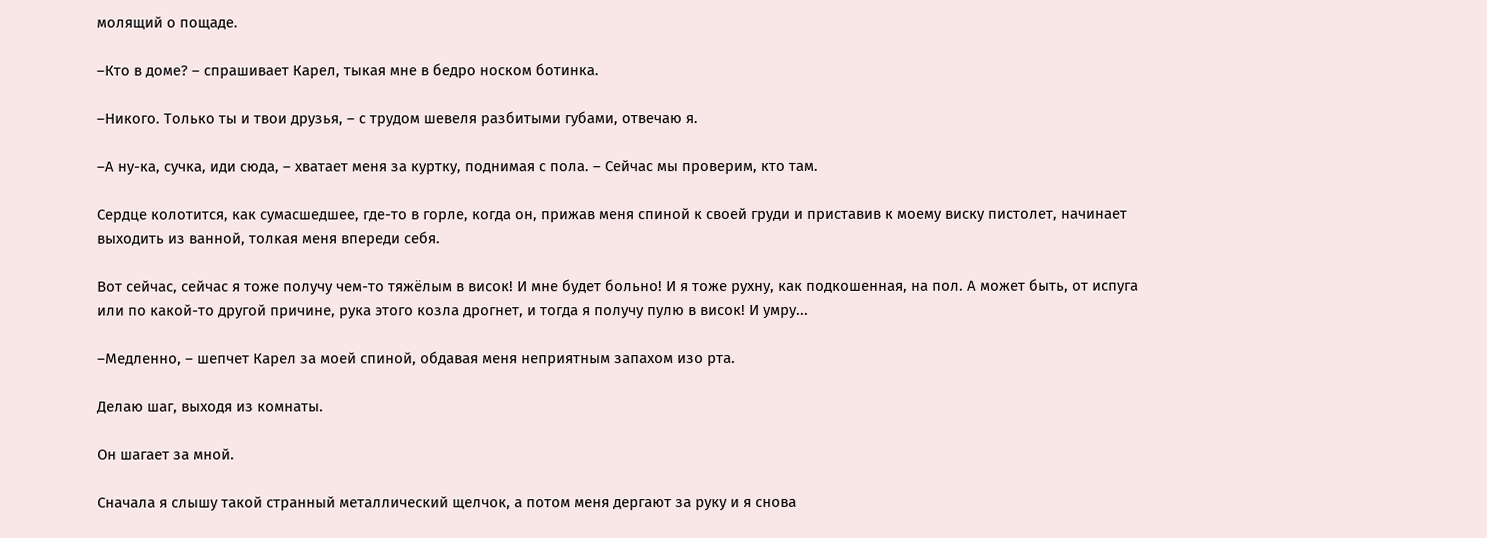молящий о пощаде.

–Кто в доме? – спрашивает Карел, тыкая мне в бедро носком ботинка.

–Никого. Только ты и твои друзья, – с трудом шевеля разбитыми губами, отвечаю я.

–А ну-ка, сучка, иди сюда, – хватает меня за куртку, поднимая с пола. – Сейчас мы проверим, кто там.

Сердце колотится, как сумасшедшее, где-то в горле, когда он, прижав меня спиной к своей груди и приставив к моему виску пистолет, начинает выходить из ванной, толкая меня впереди себя.

Вот сейчас, сейчас я тоже получу чем-то тяжёлым в висок! И мне будет больно! И я тоже рухну, как подкошенная, на пол. А может быть, от испуга или по какой-то другой причине, рука этого козла дрогнет, и тогда я получу пулю в висок! И умру...

–Медленно, – шепчет Карел за моей спиной, обдавая меня неприятным запахом изо рта.

Делаю шаг, выходя из комнаты.

Он шагает за мной.

Сначала я слышу такой странный металлический щелчок, а потом меня дергают за руку и я снова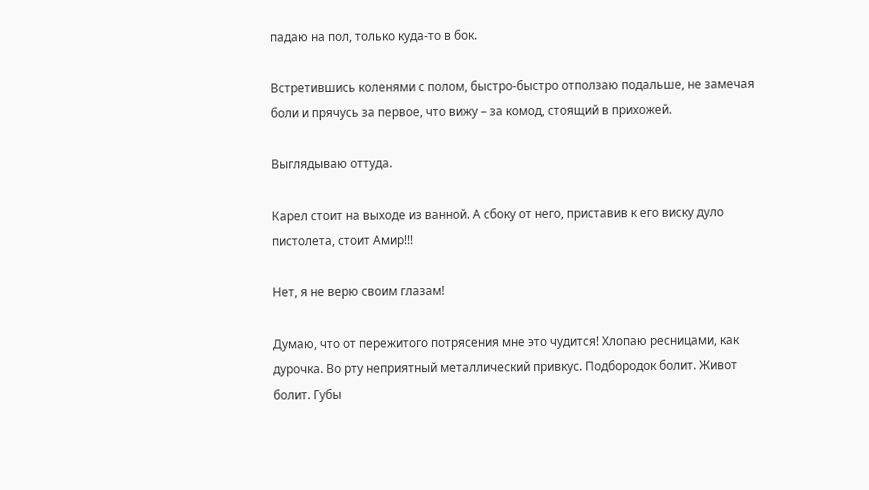падаю на пол, только куда-то в бок.

Встретившись коленями с полом, быстро-быстро отползаю подальше, не замечая боли и прячусь за первое, что вижу – за комод, стоящий в прихожей.

Выглядываю оттуда.

Карел стоит на выходе из ванной. А сбоку от него, приставив к его виску дуло пистолета, стоит Амир!!!

Нет, я не верю своим глазам!

Думаю, что от пережитого потрясения мне это чудится! Хлопаю ресницами, как дурочка. Во рту неприятный металлический привкус. Подбородок болит. Живот болит. Губы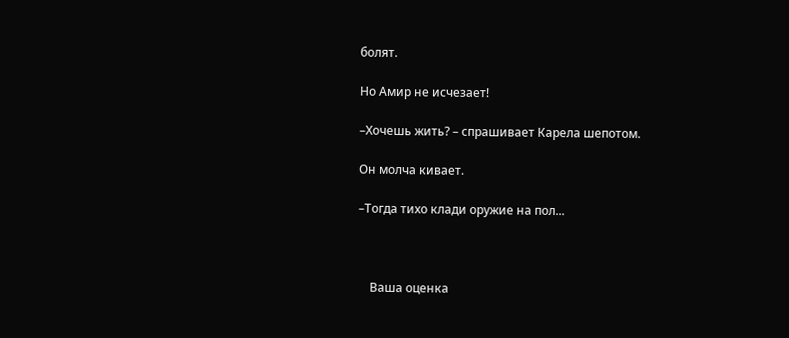болят.

Но Амир не исчезает!

–Хочешь жить? – спрашивает Карела шепотом.

Он молча кивает.

–Тогда тихо клади оружие на пол...



    Ваша оценка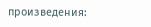произведения: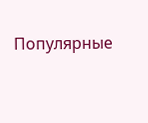Популярные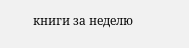книги за неделю